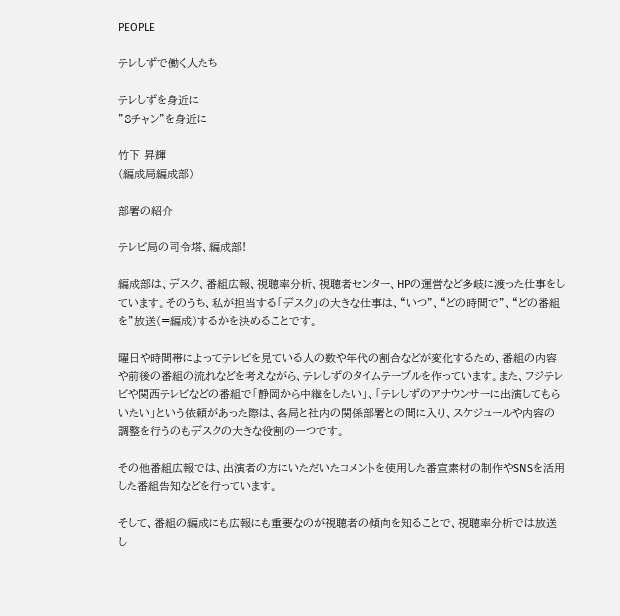PEOPLE

テレしずで働く人たち

テレしずを身近に
”8チャン”を身近に

竹下 昇輝
(編成局編成部)

部署の紹介

テレビ局の司令塔、編成部!

編成部は、デスク、番組広報、視聴率分析、視聴者センター、HPの運営など多岐に渡った仕事をしています。そのうち、私が担当する「デスク」の大きな仕事は、“いつ”、“どの時間で”、“どの番組を”放送(=編成)するかを決めることです。

曜日や時間帯によってテレビを見ている人の数や年代の割合などが変化するため、番組の内容や前後の番組の流れなどを考えながら、テレしずのタイムテーブルを作っています。また、フジテレビや関西テレビなどの番組で「静岡から中継をしたい」、「テレしずのアナウンサーに出演してもらいたい」という依頼があった際は、各局と社内の関係部署との間に入り、スケジュールや内容の調整を行うのもデスクの大きな役割の一つです。

その他番組広報では、出演者の方にいただいたコメントを使用した番宣素材の制作やSNSを活用した番組告知などを行っています。

そして、番組の編成にも広報にも重要なのが視聴者の傾向を知ることで、視聴率分析では放送し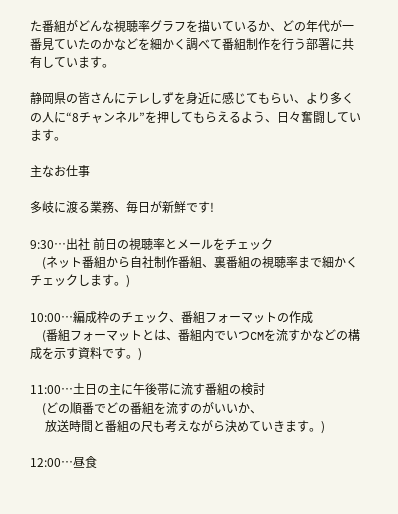た番組がどんな視聴率グラフを描いているか、どの年代が一番見ていたのかなどを細かく調べて番組制作を行う部署に共有しています。

静岡県の皆さんにテレしずを身近に感じてもらい、より多くの人に“8チャンネル”を押してもらえるよう、日々奮闘しています。

主なお仕事

多岐に渡る業務、毎日が新鮮です!

9:30…出社 前日の視聴率とメールをチェック
    (ネット番組から自社制作番組、裏番組の視聴率まで細かくチェックします。)

10:00…編成枠のチェック、番組フォーマットの作成
    (番組フォーマットとは、番組内でいつCMを流すかなどの構成を示す資料です。)

11:00…土日の主に午後帯に流す番組の検討
    (どの順番でどの番組を流すのがいいか、
     放送時間と番組の尺も考えながら決めていきます。)

12:00…昼食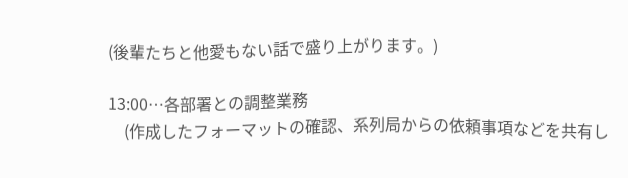(後輩たちと他愛もない話で盛り上がります。)

13:00…各部署との調整業務
    (作成したフォーマットの確認、系列局からの依頼事項などを共有し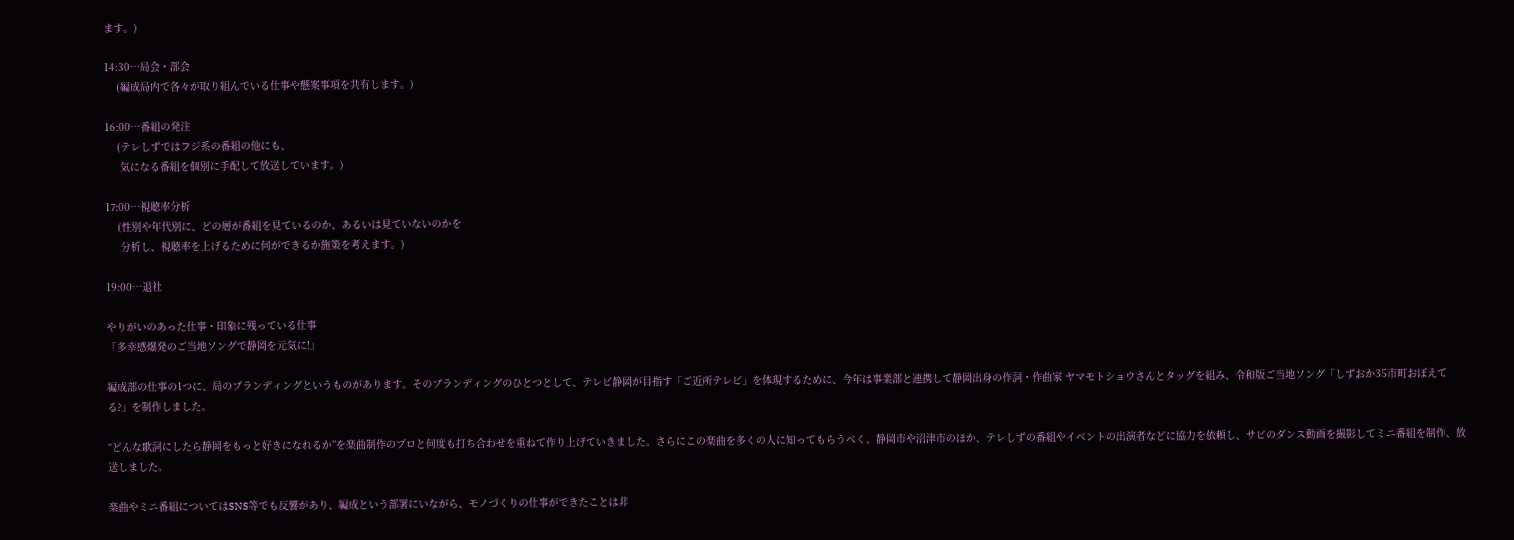ます。)

14:30…局会・部会
    (編成局内で各々が取り組んでいる仕事や懸案事項を共有します。)

16:00…番組の発注
    (テレしずではフジ系の番組の他にも、
     気になる番組を個別に手配して放送しています。)

17:00…視聴率分析
    (性別や年代別に、どの層が番組を見ているのか、あるいは見ていないのかを
     分析し、視聴率を上げるために何ができるか施策を考えます。)

19:00…退社

やりがいのあった仕事・印象に残っている仕事
「多幸感爆発のご当地ソングで静岡を元気に!」

編成部の仕事の1つに、局のブランディングというものがあります。そのブランディングのひとつとして、テレビ静岡が目指す「ご近所テレビ」を体現するために、今年は事業部と連携して静岡出身の作詞・作曲家 ヤマモトショウさんとタッグを組み、令和版ご当地ソング「しずおか35市町おぼえてる?」を制作しました。

“どんな歌詞にしたら静岡をもっと好きになれるか”を楽曲制作のプロと何度も打ち合わせを重ねて作り上げていきました。さらにこの楽曲を多くの人に知ってもらうべく、静岡市や沼津市のほか、テレしずの番組やイベントの出演者などに協力を依頼し、サビのダンス動画を撮影してミニ番組を制作、放送しました。

楽曲やミニ番組についてはSNS等でも反響があり、編成という部署にいながら、モノづくりの仕事ができたことは非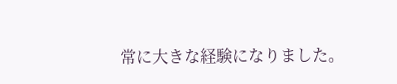常に大きな経験になりました。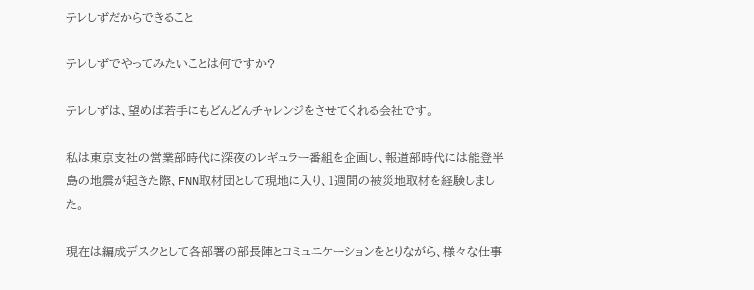テレしずだからできること

テレしずでやってみたいことは何ですか?

テレしずは、望めば若手にもどんどんチャレンジをさせてくれる会社です。

私は東京支社の営業部時代に深夜のレギュラー番組を企画し、報道部時代には能登半島の地震が起きた際、FNN取材団として現地に入り、1週間の被災地取材を経験しました。

現在は編成デスクとして各部署の部長陣とコミュニケーションをとりながら、様々な仕事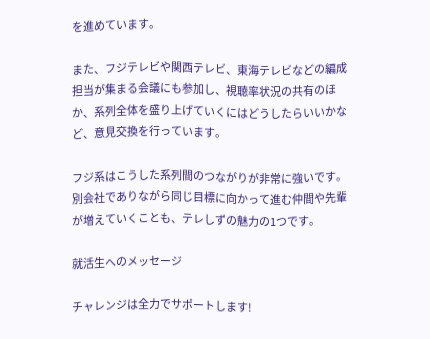を進めています。

また、フジテレビや関西テレビ、東海テレビなどの編成担当が集まる会議にも参加し、視聴率状況の共有のほか、系列全体を盛り上げていくにはどうしたらいいかなど、意見交換を行っています。

フジ系はこうした系列間のつながりが非常に強いです。別会社でありながら同じ目標に向かって進む仲間や先輩が増えていくことも、テレしずの魅力の1つです。

就活生へのメッセージ

チャレンジは全力でサポートします!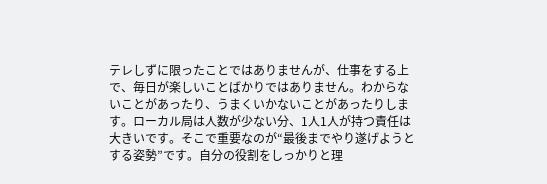テレしずに限ったことではありませんが、仕事をする上で、毎日が楽しいことばかりではありません。わからないことがあったり、うまくいかないことがあったりします。ローカル局は人数が少ない分、1人1人が持つ責任は大きいです。そこで重要なのが“最後までやり遂げようとする姿勢”です。自分の役割をしっかりと理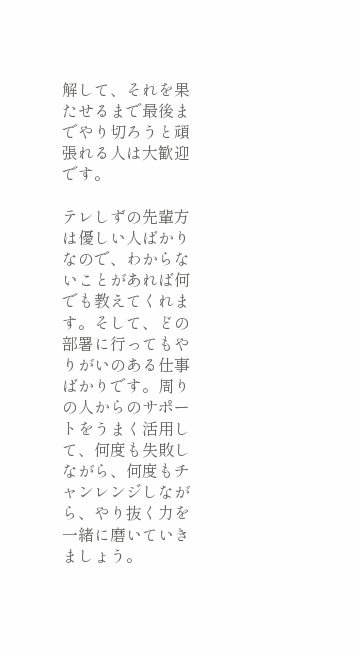解して、それを果たせるまで最後までやり切ろうと頑張れる人は大歓迎です。

テレしずの先輩方は優しい人ばかりなので、わからないことがあれば何でも教えてくれます。そして、どの部署に行ってもやりがいのある仕事ばかりです。周りの人からのサポートをうまく活用して、何度も失敗しながら、何度もチャンレンジしながら、やり抜く力を一緒に磨いていきましょう。